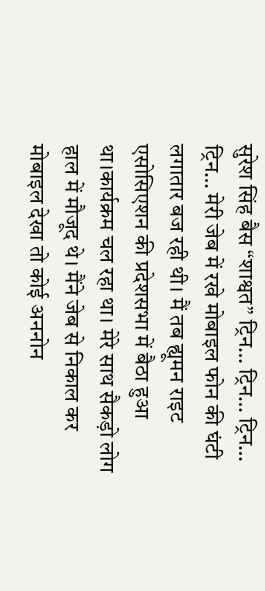सुरेश सिंह बैस “शाश्वत” ट्रिन… ट्रिन… ट्रिन… ट्रिन… मेरी जेब में रखे मोबाइल फोन की घंटी लगातार बज रही थी। मैं तब ह्यूमन राइट एसोसिएशन की प्रदेशसभा में बैठा हुआ था।कार्यक्रम चल रहा था। मेरे साथ सैकड़ो लोग हाल में मौजूद थे। मैंने जेब से निकाल कर मोबाइल देखा तो कोई अननोन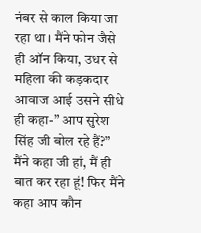नंबर से काल किया जा रहा था। मैंने फोन जैसे ही ऑन किया, उधर से महिला की कड़कदार आवाज आई उसने सीधे ही कहा-” आप सुरेश सिंह जी बोल रहे हैं?” मैंने कहा जी हां, मैं ही बात कर रहा हूं! फिर मैंने कहा आप कौन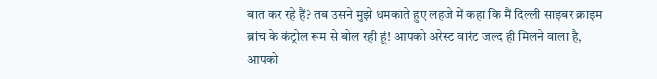बात कर रहे हैं? तब उसने मुझे धमकाते हुए लहजे में कहा कि मैं दिल्ली साइबर क्राइम ब्रांच के कंट्रोल रूम से बोल रही हूं! आपको अरेस्ट वारंट जल्द ही मिलने वाला है, आपको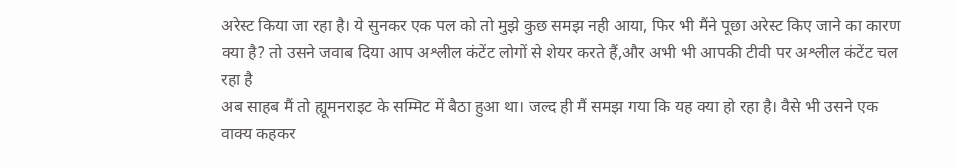अरेस्ट किया जा रहा है। ये सुनकर एक पल को तो मुझे कुछ समझ नही आया, फिर भी मैंने पूछा अरेस्ट किए जाने का कारण क्या है? तो उसने जवाब दिया आप अश्लील कंटेंट लोगों से शेयर करते हैं,और अभी भी आपकी टीवी पर अश्लील कंटेंट चल रहा है
अब साहब मैं तो ह्यूमनराइट के सम्मिट में बैठा हुआ था। जल्द ही मैं समझ गया कि यह क्या हो रहा है। वैसे भी उसने एक वाक्य कहकर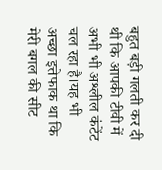बहुत बड़ी गलती कर दी थी कि आपकी टीवी में अभी भी अश्लील कंटेंट चल रहा है।यह भी अच्छा इत्तेफाक था कि मेरी बगल की सीट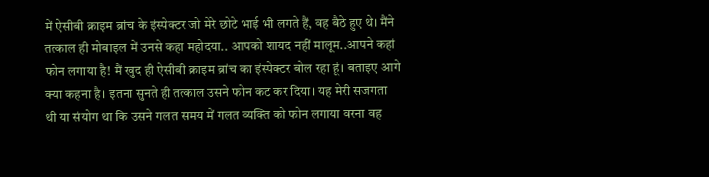में ऐसीबी क्राइम ब्रांच के इंस्पेक्टर जो मेरे छोटे भाई भी लगते हैं, वह बैठे हुए थे। मैंने तत्काल ही मोबाइल में उनसे कहा महोदया.. आपको शायद नहीं मालूम..आपने कहां फोन लगाया है! मैं खुद ही ऐसीबी क्राइम ब्रांच का इंस्पेक्टर बोल रहा हूं। बताइए आगे क्या कहना है। इतना सुनते ही तत्काल उसने फोन कट कर दिया। यह मेरी सजगता थी या संयोग था कि उसने गलत समय में गलत व्यक्ति को फोन लगाया वरना वह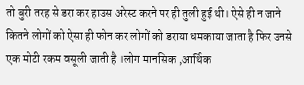तो बुरी तरह से डरा कर हाउस अरेस्ट करने पर ही तुली हुई थी। ऐसे ही न जाने कितने लोगों को ऐसा ही फोन कर लोगों को डराया धमकाया जाता है फिर उनसे एक मोटी रकम वसूली जाती है ।लोग मानसिक ,आर्थिक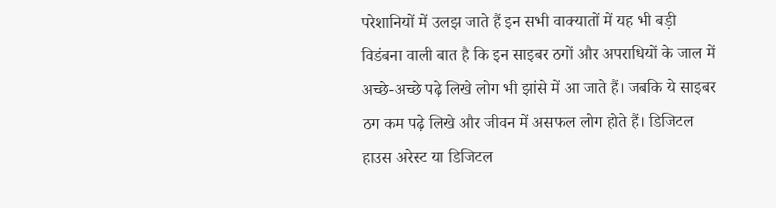परेशानियों में उलझ जाते हैं इन सभी वाक्यातों में यह भी बड़ी विडंबना वाली बात है कि इन साइबर ठगों और अपराधियों के जाल में अच्छे-अच्छे पढ़े लिखे लोग भी झांसे में आ जाते हैं। जबकि ये साइबर ठग कम पढ़े लिखे और जीवन में असफल लोग होते हैं। डिजिटल हाउस अरेस्ट या डिजिटल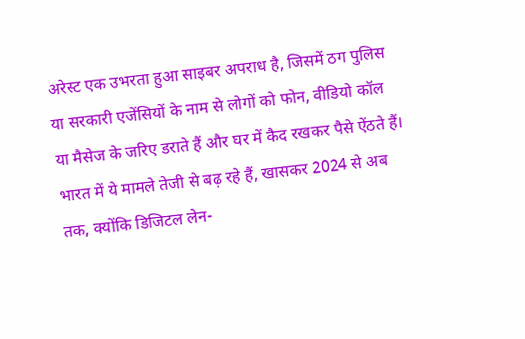अरेस्ट एक उभरता हुआ साइबर अपराध है, जिसमें ठग पुलिस या सरकारी एजेंसियों के नाम से लोगों को फोन, वीडियो कॉल या मैसेज के जरिए डराते हैं और घर में कैद रखकर पैसे ऐंठते हैं। भारत में ये मामले तेजी से बढ़ रहे हैं, खासकर 2024 से अब तक, क्योंकि डिजिटल लेन-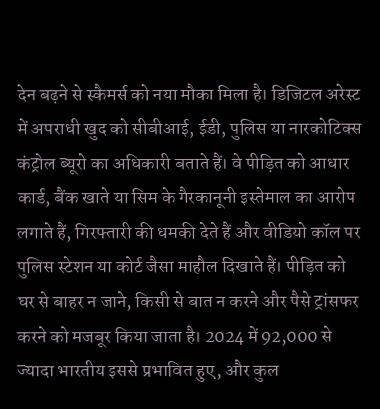देन बढ़ने से स्कैमर्स को नया मौका मिला है। डिजिटल अरेस्ट में अपराधी खुद को सीबीआई, ईडी, पुलिस या नारकोटिक्स कंट्रोल ब्यूरो का अधिकारी बताते हैं। वे पीड़ित को आधार कार्ड, बैंक खाते या सिम के गैरकानूनी इस्तेमाल का आरोप लगाते हैं, गिरफ्तारी की धमकी देते हैं और वीडियो कॉल पर पुलिस स्टेशन या कोर्ट जैसा माहौल दिखाते हैं। पीड़ित को घर से बाहर न जाने, किसी से बात न करने और पैसे ट्रांसफर करने को मजबूर किया जाता है। 2024 में 92,000 से ज्यादा भारतीय इससे प्रभावित हुए, और कुल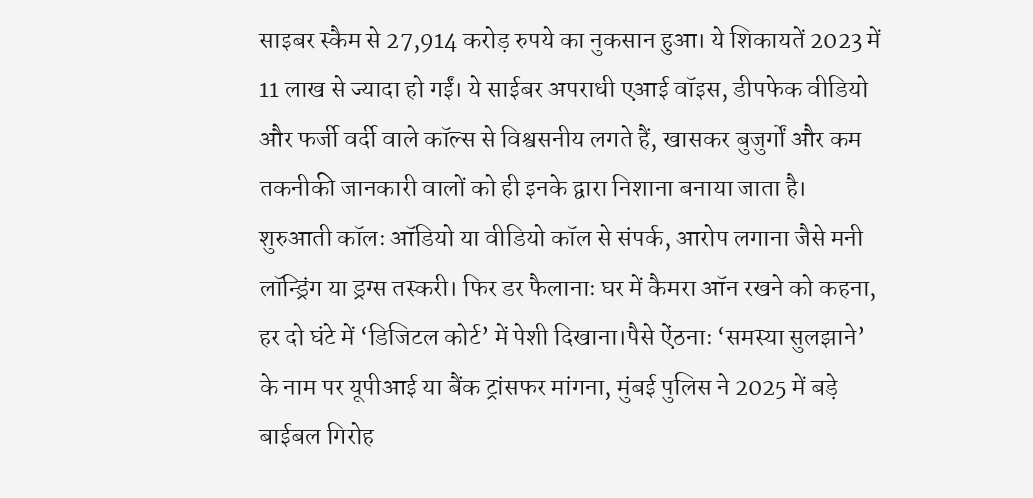साइबर स्कैम से 27,914 करोड़ रुपये का नुकसान हुआ। ये शिकायतें 2023 में 11 लाख से ज्यादा हो गईं। ये साईबर अपराधी एआई वॉइस, डीपफेक वीडियो और फर्जी वर्दी वाले कॉल्स से विश्वसनीय लगते हैं, खासकर बुजुर्गों और कम तकनीकी जानकारी वालों को ही इनके द्वारा निशाना बनाया जाता है। शुरुआती कॉलः ऑडियो या वीडियो कॉल से संपर्क, आरोप लगाना जैसे मनी लॉन्ड्रिंग या ड्रग्स तस्करी। फिर डर फैलानाः घर में कैमरा ऑन रखने को कहना, हर दो घंटे में ‘डिजिटल कोर्ट’ में पेशी दिखाना।पैसे ऐंठनाः ‘समस्या सुलझाने’ के नाम पर यूपीआई या बैंक ट्रांसफर मांगना, मुंबई पुलिस ने 2025 में बड़े बाईबल गिरोह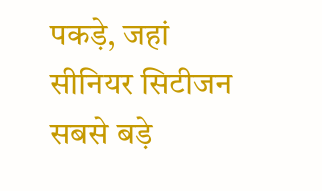पकड़े, जहां सीनियर सिटीजन सबसे बड़े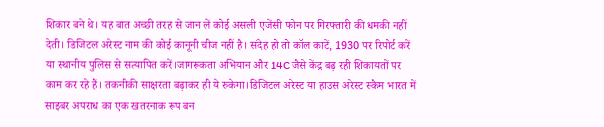शिकार बने थे। यह बात अच्छी तरह से जान लें कोई असली एजेंसी फोन पर गिरफ्तारी की धमकी नहीं देती। डिजिटल अरेस्ट नाम की कोई कानूनी चीज नहीं है। संदेह हो तो कॉल काटें, 1930 पर रिपोर्ट करें या स्थानीय पुलिस से सत्यापित करें।जागरूकता अभियान और 14C जैसे केंद्र बढ़ रही शिकायतों पर काम कर रहे हैं। तकनीकी साक्षरता बढ़ाकर ही ये रुकेगा।डिजिटल अरेस्ट या हाउस अरेस्ट स्कैम भारत में साइबर अपराध का एक खतरनाक रूप बन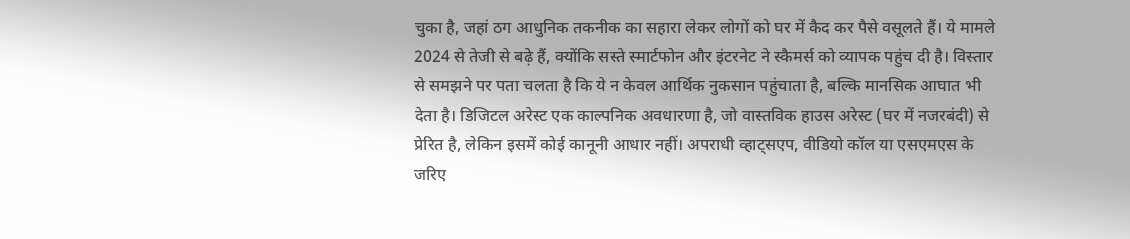चुका है, जहां ठग आधुनिक तकनीक का सहारा लेकर लोगों को घर में कैद कर पैसे वसूलते हैं। ये मामले 2024 से तेजी से बढ़े हैं, क्योंकि सस्ते स्मार्टफोन और इंटरनेट ने स्कैमर्स को व्यापक पहुंच दी है। विस्तार से समझने पर पता चलता है कि ये न केवल आर्थिक नुकसान पहुंचाता है, बल्कि मानसिक आघात भी देता है। डिजिटल अरेस्ट एक काल्पनिक अवधारणा है, जो वास्तविक हाउस अरेस्ट (घर में नजरबंदी) से प्रेरित है, लेकिन इसमें कोई कानूनी आधार नहीं। अपराधी व्हाट्सएप, वीडियो कॉल या एसएमएस के जरिए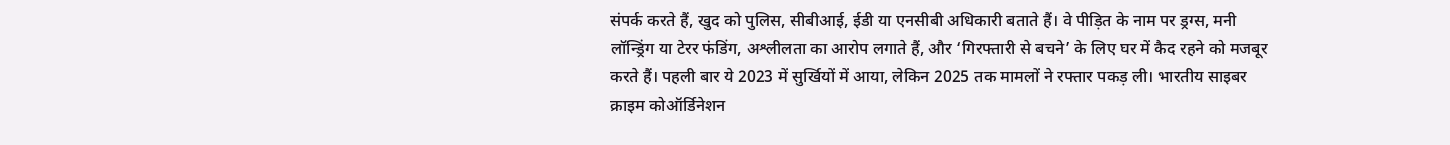संपर्क करते हैं, खुद को पुलिस, सीबीआई, ईडी या एनसीबी अधिकारी बताते हैं। वे पीड़ित के नाम पर ड्रग्स, मनी लॉन्ड्रिंग या टेरर फंडिंग, अश्लीलता का आरोप लगाते हैं, और ‘गिरफ्तारी से बचने’ के लिए घर में कैद रहने को मजबूर करते हैं। पहली बार ये 2023 में सुर्खियों में आया, लेकिन 2025 तक मामलों ने रफ्तार पकड़ ली। भारतीय साइबर क्राइम कोऑर्डिनेशन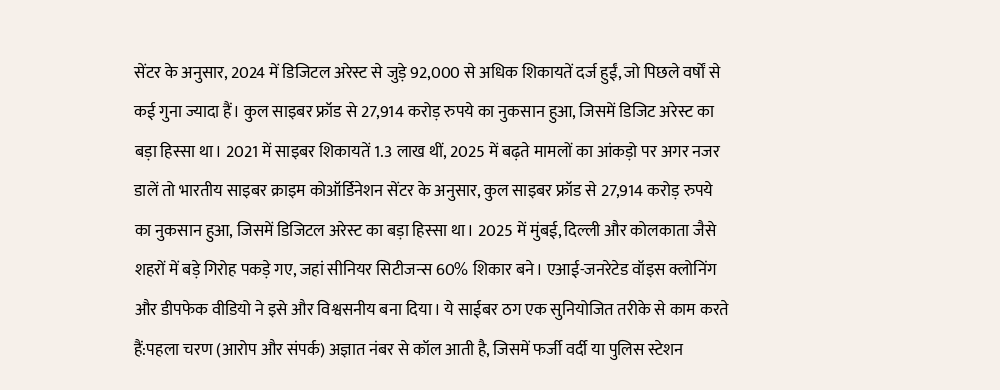सेंटर के अनुसार, 2024 में डिजिटल अरेस्ट से जुड़े 92,000 से अधिक शिकायतें दर्ज हुईं, जो पिछले वर्षों से कई गुना ज्यादा हैं। कुल साइबर फ्रॉड से 27,914 करोड़ रुपये का नुकसान हुआ, जिसमें डिजिट अरेस्ट का बड़ा हिस्सा था। 2021 में साइबर शिकायतें 1.3 लाख थीं, 2025 में बढ़ते मामलों का आंकड़ो पर अगर नजर डालें तो भारतीय साइबर क्राइम कोऑर्डिनेशन सेंटर के अनुसार, कुल साइबर फ्रॉड से 27,914 करोड़ रुपये का नुकसान हुआ, जिसमें डिजिटल अरेस्ट का बड़ा हिस्सा था। 2025 में मुंबई, दिल्ली और कोलकाता जैसे शहरों में बड़े गिरोह पकड़े गए, जहां सीनियर सिटीजन्स 60% शिकार बने। एआई-जनरेटेड वॉइस क्लोनिंग और डीपफेक वीडियो ने इसे और विश्वसनीय बना दिया। ये साईबर ठग एक सुनियोजित तरीके से काम करते हैं:पहला चरण (आरोप और संपर्क) अज्ञात नंबर से कॉल आती है, जिसमें फर्जी वर्दी या पुलिस स्टेशन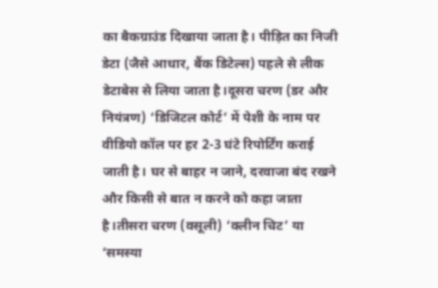का बैकग्राउंड दिखाया जाता है। पीड़ित का निजी डेटा (जैसे आधार, बैंक डिटेल्स) पहले से लीक डेटाबेस से लिया जाता है।दूसरा चरण (डर और नियंत्रण) ‘डिजिटल कोर्ट’ में पेशी के नाम पर वीडियो कॉल पर हर 2-3 घंटे रिपोर्टिंग कराई जाती है। घर से बाहर न जाने, दरवाजा बंद रखने और किसी से बात न करने को कहा जाता है।तीसरा चरण (वसूली) ‘क्लीन चिट’ या ‘समस्या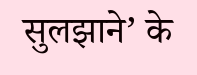सुलझाने’ के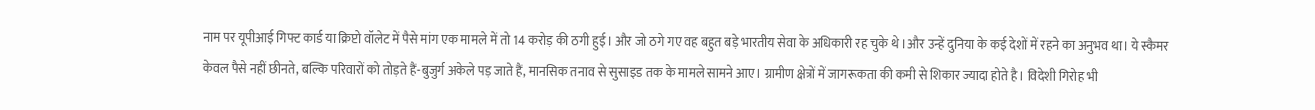नाम पर यूपीआई गिफ्ट कार्ड या क्रिप्टो वॉलेट में पैसे मांग एक मामले में तो 14 करोड़ की ठगी हुई। और जो ठगे गए वह बहुत बड़े भारतीय सेवा के अधिकारी रह चुके थे ।और उन्हें दुनिया के कई देशों में रहने का अनुभव था। ये स्कैमर केवल पैसे नहीं छीनते, बल्कि परिवारों को तोड़ते हैं-बुजुर्ग अकेले पड़ जाते हैं, मानसिक तनाव से सुसाइड तक के मामले सामने आए। ग्रामीण क्षेत्रों में जागरूकता की कमी से शिकार ज्यादा होते है। विदेशी गिरोह भी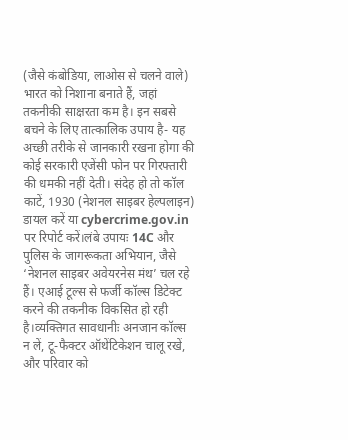(जैसे कंबोडिया, लाओस से चलने वाले) भारत को निशाना बनाते हैं, जहां तकनीकी साक्षरता कम है। इन सबसे बचने के लिए तात्कालिक उपाय है- यह अच्छी तरीके से जानकारी रखना होगा की कोई सरकारी एजेंसी फोन पर गिरफ्तारी की धमकी नहीं देती। संदेह हो तो कॉल काटें, 1930 (नेशनल साइबर हेल्पलाइन) डायल करें या cybercrime.gov.in पर रिपोर्ट करें।लंबे उपायः 14C और पुलिस के जागरूकता अभियान, जैसे ‘नेशनल साइबर अवेयरनेस मंथ’ चल रहे हैं। एआई टूल्स से फर्जी कॉल्स डिटेक्ट करने की तकनीक विकसित हो रही है।व्यक्तिगत सावधानीः अनजान कॉल्स न लें, टू-फैक्टर ऑथेंटिकेशन चालू रखें, और परिवार को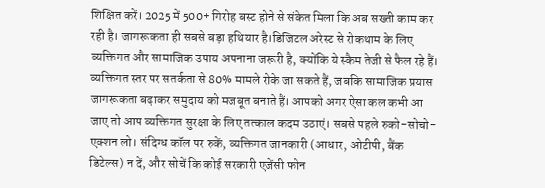शिक्षित करें। 2025 में 500+ गिरोह बस्ट होने से संकेत मिला कि अब सख्ती काम कर रही है। जागरूकता ही सबसे बड़ा हथियार है।डिजिटल अरेस्ट से रोकथाम के लिए व्यक्तिगत और सामाजिक उपाय अपनाना जरूरी है, क्योंकि ये स्कैम तेजी से फैल रहे हैं। व्यक्तिगत स्तर पर सतर्कता से 80% मामले रोके जा सकते हैं, जबकि सामाजिक प्रयास जागरूकता बढ़ाकर समुदाय को मजबूत बनाते हैं। आपको अगर ऐसा कल कभी आ जाए तो आप व्यक्तिगत सुरक्षा के लिए तत्काल कदम उठाएं। सबसे पहले रुको-सोचो-एक्शन लो। संदिग्ध कॉल पर रुकें, व्यक्तिगत जानकारी (आधार, ओटीपी, बैंक डिटेल्स) न दें, और सोचें कि कोई सरकारी एजेंसी फोन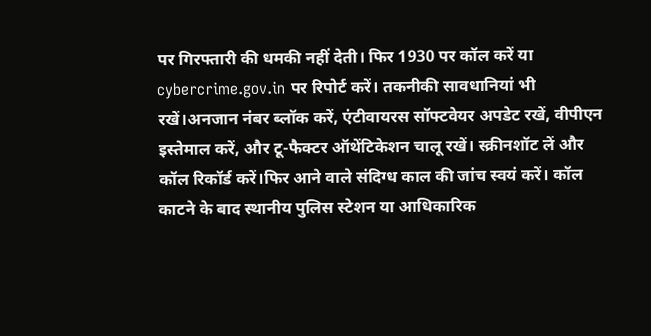पर गिरफ्तारी की धमकी नहीं देती। फिर 1930 पर कॉल करें या cybercrime.gov.in पर रिपोर्ट करें। तकनीकी सावधानियां भी रखें।अनजान नंबर ब्लॉक करें, एंटीवायरस सॉफ्टवेयर अपडेट रखें, वीपीएन इस्तेमाल करें, और टू-फैक्टर ऑथेंटिकेशन चालू रखें। स्क्रीनशॉट लें और कॉल रिकॉर्ड करें।फिर आने वाले संदिग्ध काल की जांच स्वयं करें। कॉल काटने के बाद स्थानीय पुलिस स्टेशन या आधिकारिक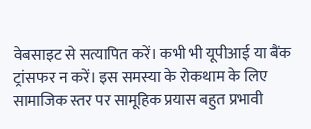वेबसाइट से सत्यापित करें। कभी भी यूपीआई या बैंक ट्रांसफर न करें। इस समस्या के रोकथाम के लिए सामाजिक स्तर पर सामूहिक प्रयास बहुत प्रभावी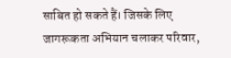साबित हो सकते हैं। जिसके लिए जागरूकता अभियान चलाकर परिवार,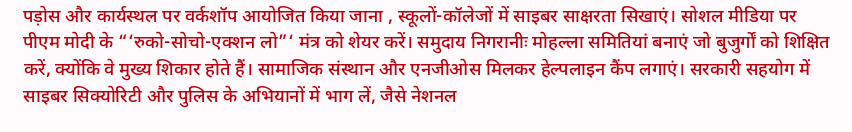पड़ोस और कार्यस्थल पर वर्कशॉप आयोजित किया जाना , स्कूलों-कॉलेजों में साइबर साक्षरता सिखाएं। सोशल मीडिया पर पीएम मोदी के “‘रुको-सोचो-एक्शन लो”‘ मंत्र को शेयर करें। समुदाय निगरानीः मोहल्ला समितियां बनाएं जो बुजुर्गों को शिक्षित करें, क्योंकि वे मुख्य शिकार होते हैं। सामाजिक संस्थान और एनजीओस मिलकर हेल्पलाइन कैंप लगाएं। सरकारी सहयोग में साइबर सिक्योरिटी और पुलिस के अभियानों में भाग लें, जैसे नेशनल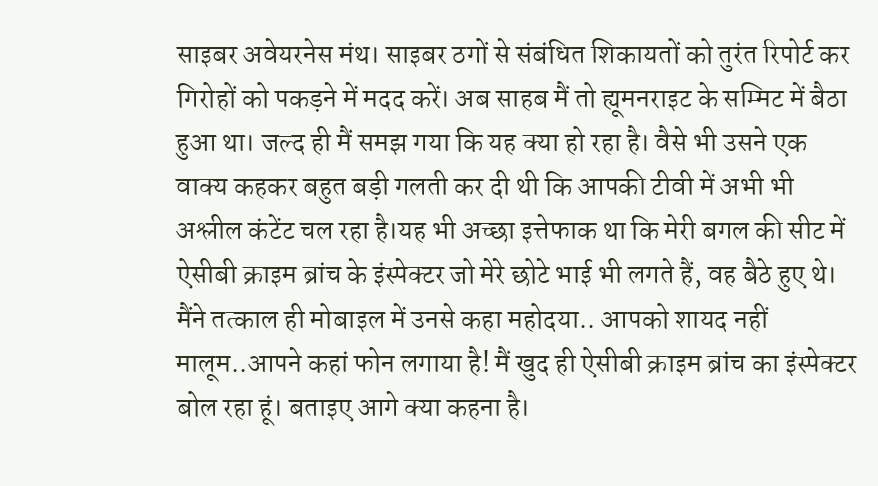साइबर अवेयरनेस मंथ। साइबर ठगों से संबंधित शिकायतों को तुरंत रिपोर्ट कर गिरोहों को पकड़ने में मदद करें। अब साहब मैं तो ह्यूमनराइट के सम्मिट में बैठा हुआ था। जल्द ही मैं समझ गया कि यह क्या हो रहा है। वैसे भी उसने एक वाक्य कहकर बहुत बड़ी गलती कर दी थी कि आपकी टीवी में अभी भी अश्लील कंटेंट चल रहा है।यह भी अच्छा इत्तेफाक था कि मेरी बगल की सीट में ऐसीबी क्राइम ब्रांच के इंस्पेक्टर जो मेरे छोटे भाई भी लगते हैं, वह बैठे हुए थे। मैंने तत्काल ही मोबाइल में उनसे कहा महोदया.. आपको शायद नहीं मालूम..आपने कहां फोन लगाया है! मैं खुद ही ऐसीबी क्राइम ब्रांच का इंस्पेक्टर बोल रहा हूं। बताइए आगे क्या कहना है।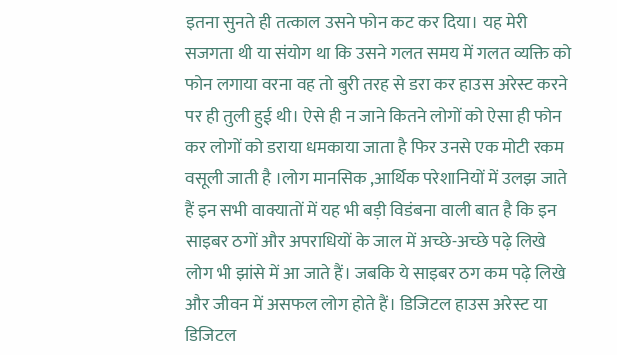इतना सुनते ही तत्काल उसने फोन कट कर दिया। यह मेरी सजगता थी या संयोग था कि उसने गलत समय में गलत व्यक्ति को फोन लगाया वरना वह तो बुरी तरह से डरा कर हाउस अरेस्ट करने पर ही तुली हुई थी। ऐसे ही न जाने कितने लोगों को ऐसा ही फोन कर लोगों को डराया धमकाया जाता है फिर उनसे एक मोटी रकम वसूली जाती है ।लोग मानसिक ,आर्थिक परेशानियों में उलझ जाते हैं इन सभी वाक्यातों में यह भी बड़ी विडंबना वाली बात है कि इन साइबर ठगों और अपराधियों के जाल में अच्छे-अच्छे पढ़े लिखे लोग भी झांसे में आ जाते हैं। जबकि ये साइबर ठग कम पढ़े लिखे और जीवन में असफल लोग होते हैं। डिजिटल हाउस अरेस्ट या डिजिटल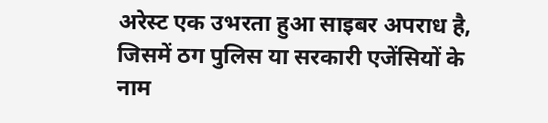अरेस्ट एक उभरता हुआ साइबर अपराध है, जिसमें ठग पुलिस या सरकारी एजेंसियों के नाम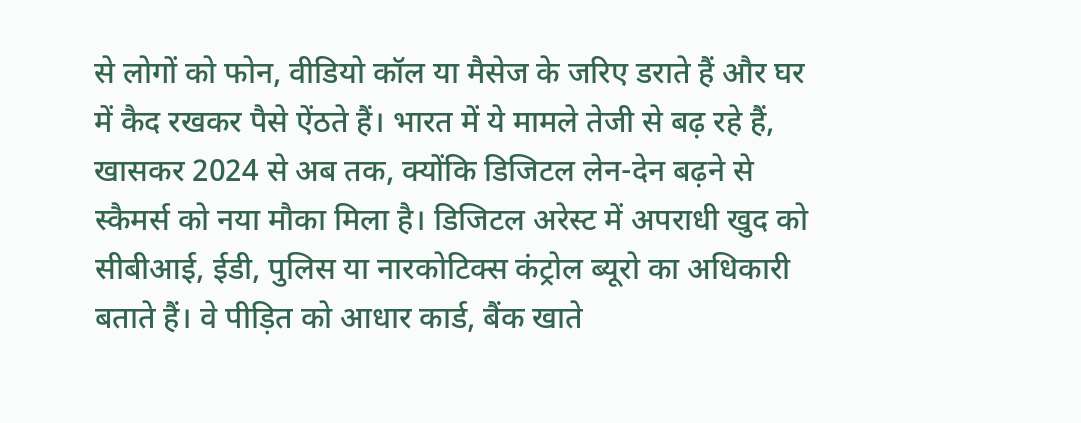से लोगों को फोन, वीडियो कॉल या मैसेज के जरिए डराते हैं और घर में कैद रखकर पैसे ऐंठते हैं। भारत में ये मामले तेजी से बढ़ रहे हैं, खासकर 2024 से अब तक, क्योंकि डिजिटल लेन-देन बढ़ने से स्कैमर्स को नया मौका मिला है। डिजिटल अरेस्ट में अपराधी खुद को सीबीआई, ईडी, पुलिस या नारकोटिक्स कंट्रोल ब्यूरो का अधिकारी बताते हैं। वे पीड़ित को आधार कार्ड, बैंक खाते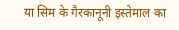या सिम के गैरकानूनी इस्तेमाल का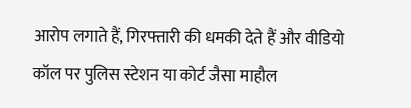आरोप लगाते हैं, गिरफ्तारी की धमकी देते हैं और वीडियो कॉल पर पुलिस स्टेशन या कोर्ट जैसा माहौल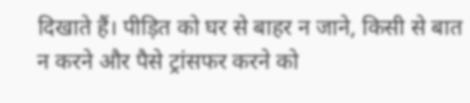दिखाते हैं। पीड़ित को घर से बाहर न जाने, किसी से बात न करने और पैसे ट्रांसफर करने को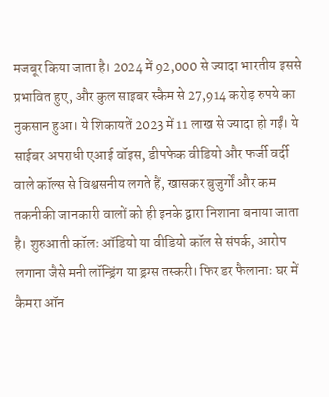मजबूर किया जाता है। 2024 में 92,000 से ज्यादा भारतीय इससे प्रभावित हुए, और कुल साइबर स्कैम से 27,914 करोड़ रुपये का नुकसान हुआ। ये शिकायतें 2023 में 11 लाख से ज्यादा हो गईं। ये साईबर अपराधी एआई वॉइस, डीपफेक वीडियो और फर्जी वर्दी वाले कॉल्स से विश्वसनीय लगते हैं, खासकर बुजुर्गों और कम तकनीकी जानकारी वालों को ही इनके द्वारा निशाना बनाया जाता है। शुरुआती कॉलः ऑडियो या वीडियो कॉल से संपर्क, आरोप लगाना जैसे मनी लॉन्ड्रिंग या ड्रग्स तस्करी। फिर डर फैलानाः घर में कैमरा ऑन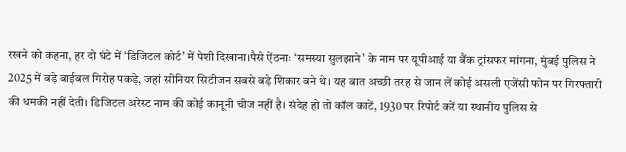रखने को कहना, हर दो घंटे में ‘डिजिटल कोर्ट’ में पेशी दिखाना।पैसे ऐंठनाः ‘समस्या सुलझाने’ के नाम पर यूपीआई या बैंक ट्रांसफर मांगना, मुंबई पुलिस ने 2025 में बड़े बाईबल गिरोह पकड़े, जहां सीनियर सिटीजन सबसे बड़े शिकार बने थे। यह बात अच्छी तरह से जान लें कोई असली एजेंसी फोन पर गिरफ्तारी की धमकी नहीं देती। डिजिटल अरेस्ट नाम की कोई कानूनी चीज नहीं है। संदेह हो तो कॉल काटें, 1930 पर रिपोर्ट करें या स्थानीय पुलिस से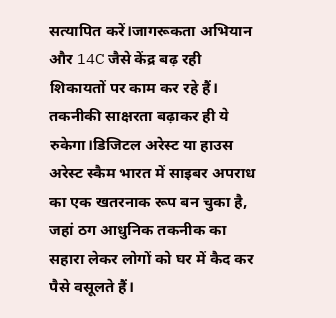सत्यापित करें।जागरूकता अभियान और 14C जैसे केंद्र बढ़ रही शिकायतों पर काम कर रहे हैं। तकनीकी साक्षरता बढ़ाकर ही ये रुकेगा।डिजिटल अरेस्ट या हाउस अरेस्ट स्कैम भारत में साइबर अपराध का एक खतरनाक रूप बन चुका है, जहां ठग आधुनिक तकनीक का सहारा लेकर लोगों को घर में कैद कर पैसे वसूलते हैं।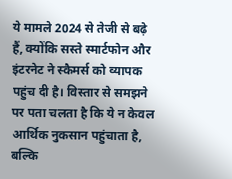ये मामले 2024 से तेजी से बढ़े हैं, क्योंकि सस्ते स्मार्टफोन और इंटरनेट ने स्कैमर्स को व्यापक पहुंच दी है। विस्तार से समझने पर पता चलता है कि ये न केवल आर्थिक नुकसान पहुंचाता है, बल्कि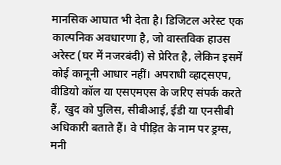मानसिक आघात भी देता है। डिजिटल अरेस्ट एक काल्पनिक अवधारणा है, जो वास्तविक हाउस अरेस्ट (घर में नजरबंदी) से प्रेरित है, लेकिन इसमें कोई कानूनी आधार नहीं। अपराधी व्हाट्सएप, वीडियो कॉल या एसएमएस के जरिए संपर्क करते हैं, खुद को पुलिस, सीबीआई, ईडी या एनसीबी अधिकारी बताते हैं। वे पीड़ित के नाम पर ड्रग्स, मनी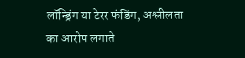लॉन्ड्रिंग या टेरर फंडिंग, अश्लीलता का आरोप लगाते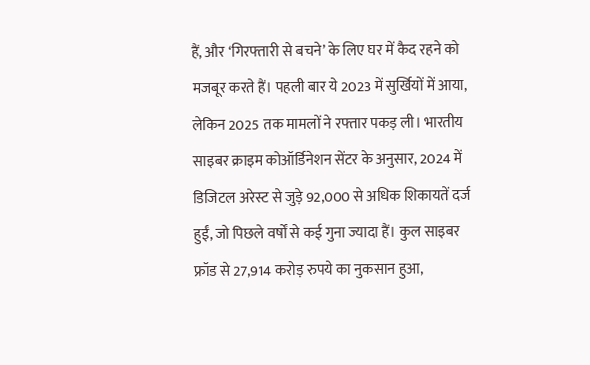हैं, और ‘गिरफ्तारी से बचने’ के लिए घर में कैद रहने को मजबूर करते हैं। पहली बार ये 2023 में सुर्खियों में आया, लेकिन 2025 तक मामलों ने रफ्तार पकड़ ली। भारतीय साइबर क्राइम कोऑर्डिनेशन सेंटर के अनुसार, 2024 में डिजिटल अरेस्ट से जुड़े 92,000 से अधिक शिकायतें दर्ज हुईं, जो पिछले वर्षों से कई गुना ज्यादा हैं। कुल साइबर फ्रॉड से 27,914 करोड़ रुपये का नुकसान हुआ,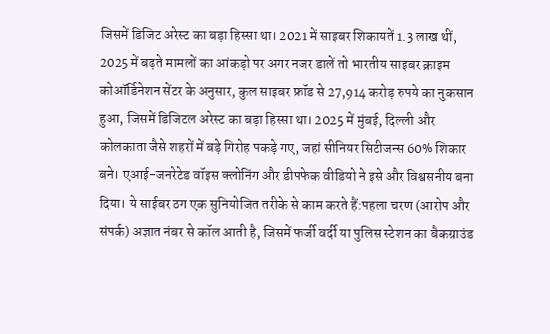जिसमें डिजिट अरेस्ट का बड़ा हिस्सा था। 2021 में साइबर शिकायतें 1.3 लाख थीं, 2025 में बढ़ते मामलों का आंकड़ो पर अगर नजर डालें तो भारतीय साइबर क्राइम कोऑर्डिनेशन सेंटर के अनुसार, कुल साइबर फ्रॉड से 27,914 करोड़ रुपये का नुकसान हुआ, जिसमें डिजिटल अरेस्ट का बड़ा हिस्सा था। 2025 में मुंबई, दिल्ली और कोलकाता जैसे शहरों में बड़े गिरोह पकड़े गए, जहां सीनियर सिटीजन्स 60% शिकार बने। एआई-जनरेटेड वॉइस क्लोनिंग और डीपफेक वीडियो ने इसे और विश्वसनीय बना दिया। ये साईबर ठग एक सुनियोजित तरीके से काम करते हैं:पहला चरण (आरोप और संपर्क) अज्ञात नंबर से कॉल आती है, जिसमें फर्जी वर्दी या पुलिस स्टेशन का बैकग्राउंड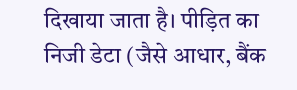दिखाया जाता है। पीड़ित का निजी डेटा (जैसे आधार, बैंक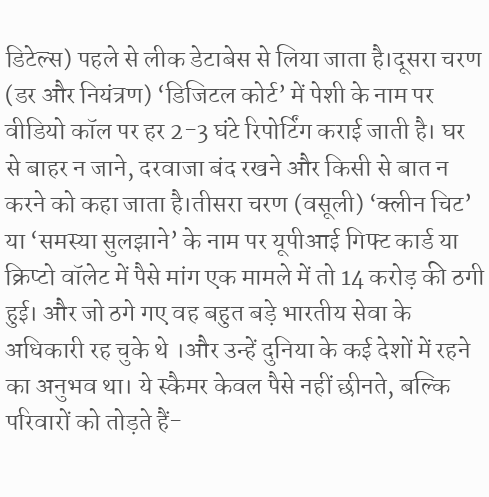डिटेल्स) पहले से लीक डेटाबेस से लिया जाता है।दूसरा चरण (डर और नियंत्रण) ‘डिजिटल कोर्ट’ में पेशी के नाम पर वीडियो कॉल पर हर 2-3 घंटे रिपोर्टिंग कराई जाती है। घर से बाहर न जाने, दरवाजा बंद रखने और किसी से बात न करने को कहा जाता है।तीसरा चरण (वसूली) ‘क्लीन चिट’ या ‘समस्या सुलझाने’ के नाम पर यूपीआई गिफ्ट कार्ड या क्रिप्टो वॉलेट में पैसे मांग एक मामले में तो 14 करोड़ की ठगी हुई। और जो ठगे गए वह बहुत बड़े भारतीय सेवा के अधिकारी रह चुके थे ।और उन्हें दुनिया के कई देशों में रहने का अनुभव था। ये स्कैमर केवल पैसे नहीं छीनते, बल्कि परिवारों को तोड़ते हैं-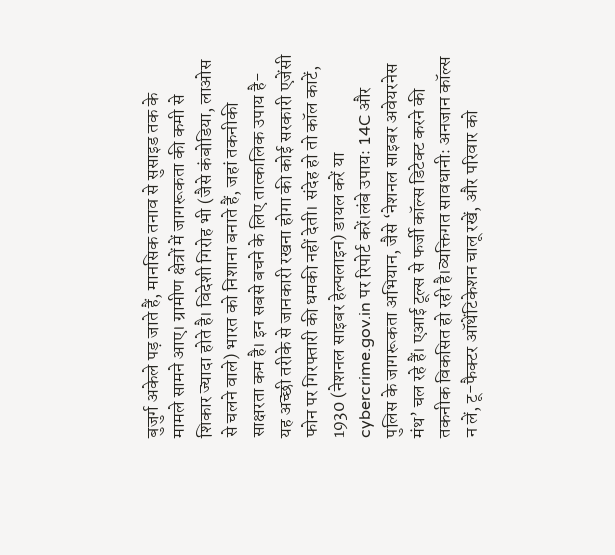बुजुर्ग अकेले पड़ जाते हैं, मानसिक तनाव से सुसाइड तक के मामले सामने आए। ग्रामीण क्षेत्रों में जागरूकता की कमी से शिकार ज्यादा होते है। विदेशी गिरोह भी (जैसे कंबोडिया, लाओस से चलने वाले) भारत को निशाना बनाते हैं, जहां तकनीकी साक्षरता कम है। इन सबसे बचने के लिए तात्कालिक उपाय है- यह अच्छी तरीके से जानकारी रखना होगा की कोई सरकारी एजेंसी फोन पर गिरफ्तारी की धमकी नहीं देती। संदेह हो तो कॉल काटें, 1930 (नेशनल साइबर हेल्पलाइन) डायल करें या cybercrime.gov.in पर रिपोर्ट करें।लंबे उपायः 14C और पुलिस के जागरूकता अभियान, जैसे ‘नेशनल साइबर अवेयरनेस मंथ’ चल रहे हैं। एआई टूल्स से फर्जी कॉल्स डिटेक्ट करने की तकनीक विकसित हो रही है।व्यक्तिगत सावधानीः अनजान कॉल्स न लें, टू-फैक्टर ऑथेंटिकेशन चालू रखें, और परिवार को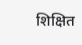शिक्षित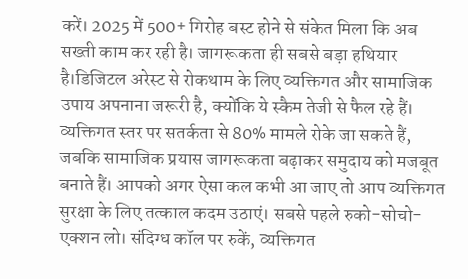करें। 2025 में 500+ गिरोह बस्ट होने से संकेत मिला कि अब सख्ती काम कर रही है। जागरूकता ही सबसे बड़ा हथियार है।डिजिटल अरेस्ट से रोकथाम के लिए व्यक्तिगत और सामाजिक उपाय अपनाना जरूरी है, क्योंकि ये स्कैम तेजी से फैल रहे हैं। व्यक्तिगत स्तर पर सतर्कता से 80% मामले रोके जा सकते हैं, जबकि सामाजिक प्रयास जागरूकता बढ़ाकर समुदाय को मजबूत बनाते हैं। आपको अगर ऐसा कल कभी आ जाए तो आप व्यक्तिगत सुरक्षा के लिए तत्काल कदम उठाएं। सबसे पहले रुको-सोचो-एक्शन लो। संदिग्ध कॉल पर रुकें, व्यक्तिगत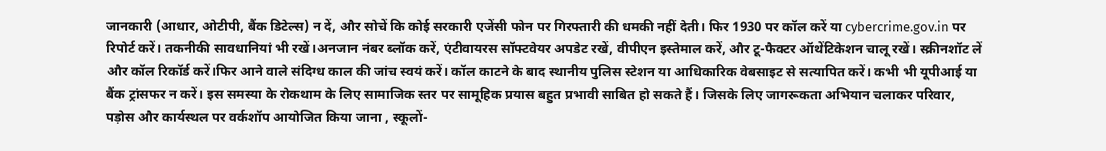जानकारी (आधार, ओटीपी, बैंक डिटेल्स) न दें, और सोचें कि कोई सरकारी एजेंसी फोन पर गिरफ्तारी की धमकी नहीं देती। फिर 1930 पर कॉल करें या cybercrime.gov.in पर रिपोर्ट करें। तकनीकी सावधानियां भी रखें।अनजान नंबर ब्लॉक करें, एंटीवायरस सॉफ्टवेयर अपडेट रखें, वीपीएन इस्तेमाल करें, और टू-फैक्टर ऑथेंटिकेशन चालू रखें। स्क्रीनशॉट लें और कॉल रिकॉर्ड करें।फिर आने वाले संदिग्ध काल की जांच स्वयं करें। कॉल काटने के बाद स्थानीय पुलिस स्टेशन या आधिकारिक वेबसाइट से सत्यापित करें। कभी भी यूपीआई या बैंक ट्रांसफर न करें। इस समस्या के रोकथाम के लिए सामाजिक स्तर पर सामूहिक प्रयास बहुत प्रभावी साबित हो सकते हैं। जिसके लिए जागरूकता अभियान चलाकर परिवार, पड़ोस और कार्यस्थल पर वर्कशॉप आयोजित किया जाना , स्कूलों-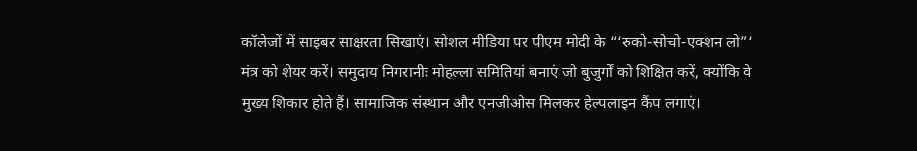कॉलेजों में साइबर साक्षरता सिखाएं। सोशल मीडिया पर पीएम मोदी के “‘रुको-सोचो-एक्शन लो”‘ मंत्र को शेयर करें। समुदाय निगरानीः मोहल्ला समितियां बनाएं जो बुजुर्गों को शिक्षित करें, क्योंकि वे मुख्य शिकार होते हैं। सामाजिक संस्थान और एनजीओस मिलकर हेल्पलाइन कैंप लगाएं।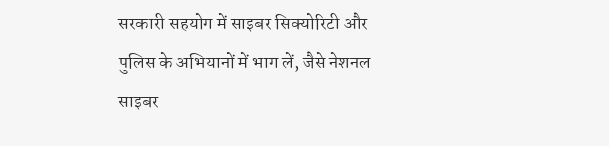सरकारी सहयोग में साइबर सिक्योरिटी और पुलिस के अभियानों में भाग लें, जैसे नेशनल साइबर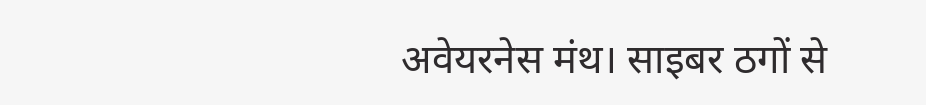अवेयरनेस मंथ। साइबर ठगों से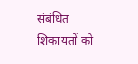संबंधित शिकायतों को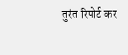तुरंत रिपोर्ट कर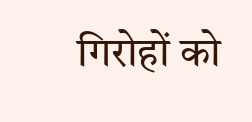गिरोहों को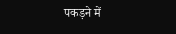पकड़ने में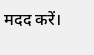मदद करें।